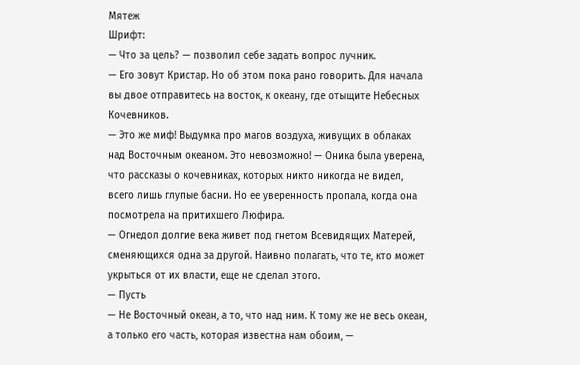Мятеж
Шрифт:
— Что за цель? — позволил себе задать вопрос лучник.
— Его зовут Кристар. Но об этом пока рано говорить. Для начала вы двое отправитесь на восток, к океану, где отыщите Небесных Кочевников.
— Это же миф! Выдумка про магов воздуха, живущих в облаках над Восточным океаном. Это невозможно! — Оника была уверена, что рассказы о кочевниках, которых никто никогда не видел, всего лишь глупые басни. Но ее уверенность пропала, когда она посмотрела на притихшего Люфира.
— Огнедол долгие века живет под гнетом Всевидящих Матерей, сменяющихся одна за другой. Наивно полагать, что те, кто может укрыться от их власти, еще не сделал этого.
— Пусть
— Не Восточный океан, а то, что над ним. К тому же не весь океан, а только его часть, которая известна нам обоим, —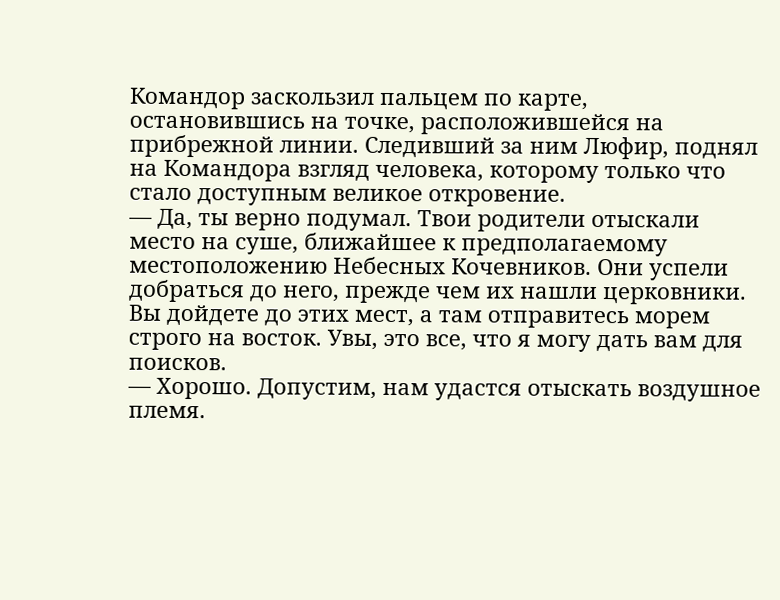Командор заскользил пальцем по карте, остановившись на точке, расположившейся на прибрежной линии. Следивший за ним Люфир, поднял на Командора взгляд человека, которому только что стало доступным великое откровение.
— Да, ты верно подумал. Твои родители отыскали место на суше, ближайшее к предполагаемому местоположению Небесных Кочевников. Они успели добраться до него, прежде чем их нашли церковники. Вы дойдете до этих мест, а там отправитесь морем строго на восток. Увы, это все, что я могу дать вам для поисков.
— Хорошо. Допустим, нам удастся отыскать воздушное племя.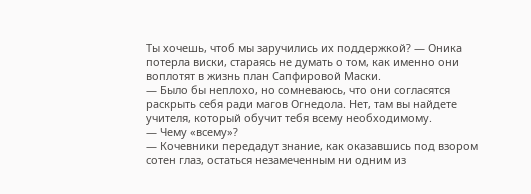Ты хочешь, чтоб мы заручились их поддержкой? — Оника потерла виски, стараясь не думать о том, как именно они воплотят в жизнь план Сапфировой Маски.
— Было бы неплохо, но сомневаюсь, что они согласятся раскрыть себя ради магов Огнедола. Нет, там вы найдете учителя, который обучит тебя всему необходимому.
— Чему «всему»?
— Кочевники передадут знание, как оказавшись под взором сотен глаз, остаться незамеченным ни одним из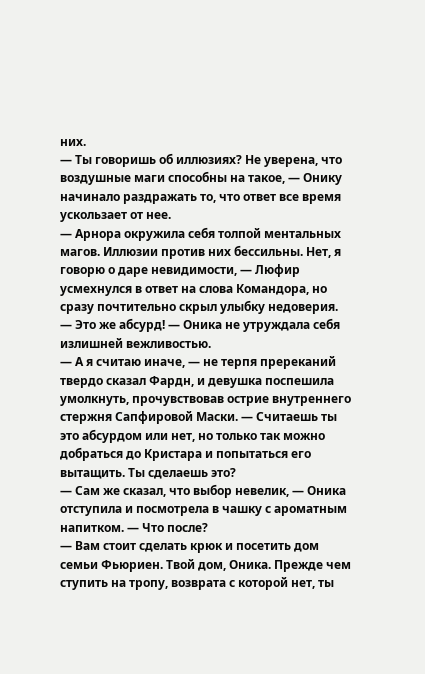них.
— Ты говоришь об иллюзиях? Не уверена, что воздушные маги способны на такое, — Онику начинало раздражать то, что ответ все время ускользает от нее.
— Арнора окружила себя толпой ментальных магов. Иллюзии против них бессильны. Нет, я говорю о даре невидимости, — Люфир усмехнулся в ответ на слова Командора, но сразу почтительно скрыл улыбку недоверия.
— Это же абсурд! — Оника не утруждала себя излишней вежливостью.
— А я считаю иначе, — не терпя пререканий твердо сказал Фардн, и девушка поспешила умолкнуть, прочувствовав острие внутреннего стержня Сапфировой Маски. — Считаешь ты это абсурдом или нет, но только так можно добраться до Кристара и попытаться его вытащить. Ты сделаешь это?
— Сам же сказал, что выбор невелик, — Оника отступила и посмотрела в чашку с ароматным напитком. — Что после?
— Вам стоит сделать крюк и посетить дом семьи Фьюриен. Твой дом, Оника. Прежде чем ступить на тропу, возврата с которой нет, ты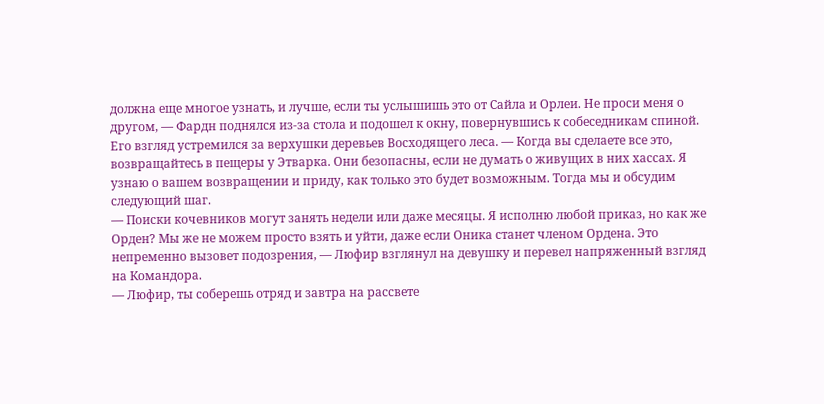должна еще многое узнать, и лучше, если ты услышишь это от Сайла и Орлеи. Не проси меня о другом, — Фардн поднялся из-за стола и подошел к окну, повернувшись к собеседникам спиной. Его взгляд устремился за верхушки деревьев Восходящего леса. — Когда вы сделаете все это, возвращайтесь в пещеры у Этварка. Они безопасны, если не думать о живущих в них хассах. Я узнаю о вашем возвращении и приду, как только это будет возможным. Тогда мы и обсудим следующий шаг.
— Поиски кочевников могут занять недели или даже месяцы. Я исполню любой приказ, но как же Орден? Мы же не можем просто взять и уйти, даже если Оника станет членом Ордена. Это непременно вызовет подозрения, — Люфир взглянул на девушку и перевел напряженный взгляд на Командора.
— Люфир, ты соберешь отряд и завтра на рассвете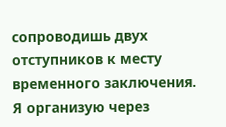сопроводишь двух отступников к месту временного заключения.
Я организую через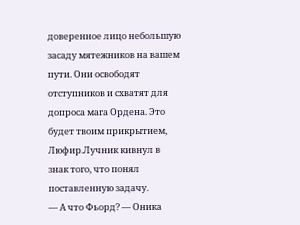доверенное лицо небольшую засаду мятежников на вашем пути. Они освободят отступников и схватят для допроса мага Ордена. Это будет твоим прикрытием, Люфир.Лучник кивнул в знак того, что понял поставленную задачу.
— А что Фьорд? — Оника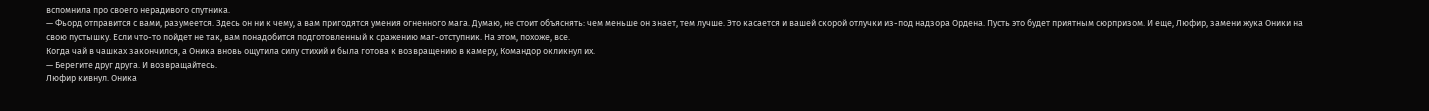вспомнила про своего нерадивого спутника.
— Фьорд отправится с вами, разумеется. Здесь он ни к чему, а вам пригодятся умения огненного мага. Думаю, не стоит объяснять: чем меньше он знает, тем лучше. Это касается и вашей скорой отлучки из-под надзора Ордена. Пусть это будет приятным сюрпризом. И еще, Люфир, замени жука Оники на свою пустышку. Если что-то пойдет не так, вам понадобится подготовленный к сражению маг-отступник. На этом, похоже, все.
Когда чай в чашках закончился, а Оника вновь ощутила силу стихий и была готова к возвращению в камеру, Командор окликнул их.
— Берегите друг друга. И возвращайтесь.
Люфир кивнул. Оника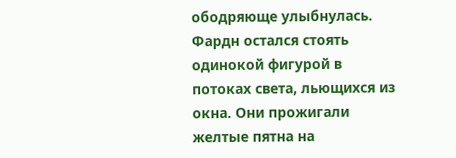ободряюще улыбнулась.
Фардн остался стоять одинокой фигурой в потоках света, льющихся из окна. Они прожигали желтые пятна на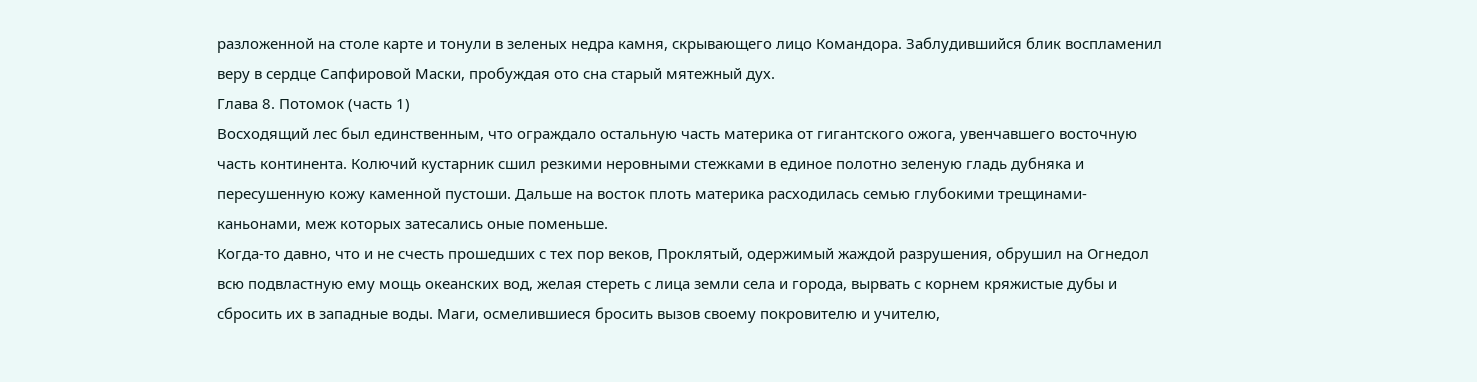разложенной на столе карте и тонули в зеленых недра камня, скрывающего лицо Командора. Заблудившийся блик воспламенил веру в сердце Сапфировой Маски, пробуждая ото сна старый мятежный дух.
Глава 8. Потомок (часть 1)
Восходящий лес был единственным, что ограждало остальную часть материка от гигантского ожога, увенчавшего восточную часть континента. Колючий кустарник сшил резкими неровными стежками в единое полотно зеленую гладь дубняка и пересушенную кожу каменной пустоши. Дальше на восток плоть материка расходилась семью глубокими трещинами-каньонами, меж которых затесались оные поменьше.
Когда-то давно, что и не счесть прошедших с тех пор веков, Проклятый, одержимый жаждой разрушения, обрушил на Огнедол всю подвластную ему мощь океанских вод, желая стереть с лица земли села и города, вырвать с корнем кряжистые дубы и сбросить их в западные воды. Маги, осмелившиеся бросить вызов своему покровителю и учителю,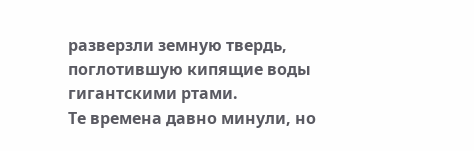разверзли земную твердь, поглотившую кипящие воды гигантскими ртами.
Те времена давно минули, но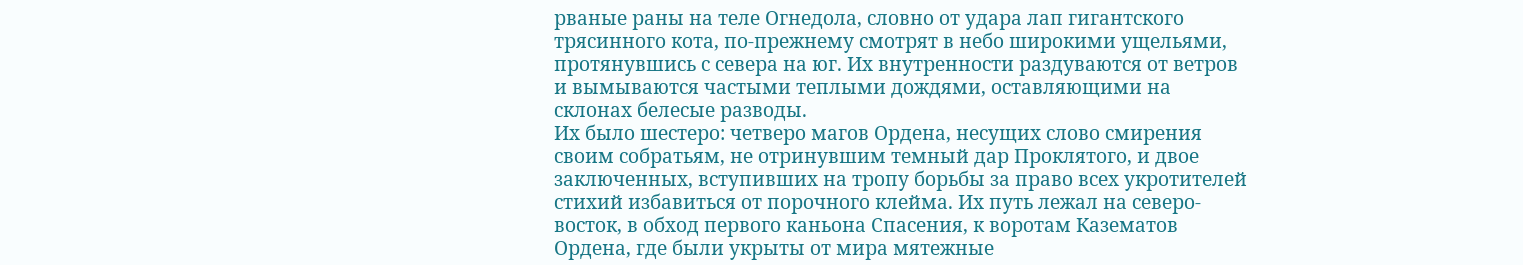рваные раны на теле Огнедола, словно от удара лап гигантского трясинного кота, по-прежнему смотрят в небо широкими ущельями, протянувшись с севера на юг. Их внутренности раздуваются от ветров и вымываются частыми теплыми дождями, оставляющими на склонах белесые разводы.
Их было шестеро: четверо магов Ордена, несущих слово смирения своим собратьям, не отринувшим темный дар Проклятого, и двое заключенных, вступивших на тропу борьбы за право всех укротителей стихий избавиться от порочного клейма. Их путь лежал на северо-восток, в обход первого каньона Спасения, к воротам Казематов Ордена, где были укрыты от мира мятежные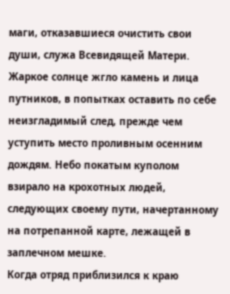маги, отказавшиеся очистить свои души, служа Всевидящей Матери.
Жаркое солнце жгло камень и лица путников, в попытках оставить по себе неизгладимый след, прежде чем уступить место проливным осенним дождям. Небо покатым куполом взирало на крохотных людей, следующих своему пути, начертанному на потрепанной карте, лежащей в заплечном мешке.
Когда отряд приблизился к краю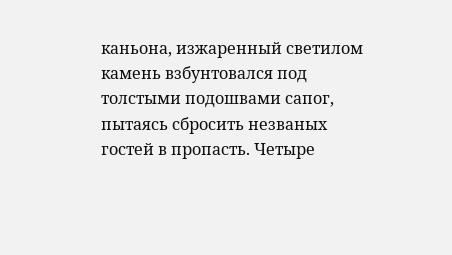каньона, изжаренный светилом камень взбунтовался под толстыми подошвами сапог, пытаясь сбросить незваных гостей в пропасть. Четыре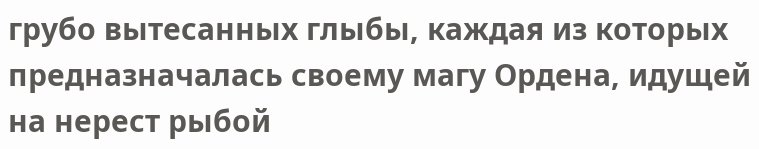грубо вытесанных глыбы, каждая из которых предназначалась своему магу Ордена, идущей на нерест рыбой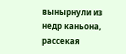вынырнули из недр каньона, рассекая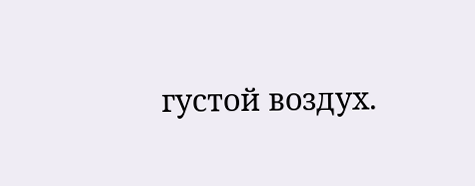густой воздух.